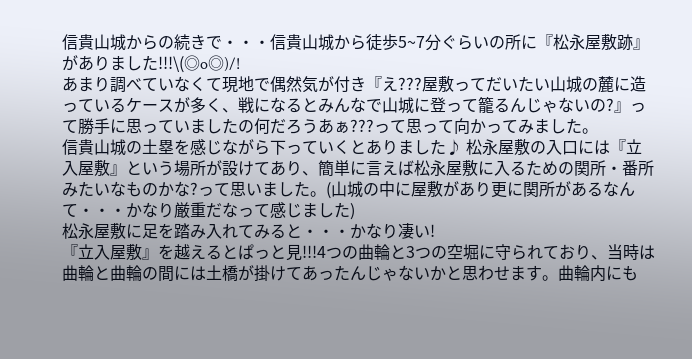信貴山城からの続きで・・・信貴山城から徒歩5~7分ぐらいの所に『松永屋敷跡』がありました!!!\(◎o◎)/!
あまり調べていなくて現地で偶然気が付き『え???屋敷ってだいたい山城の麓に造っているケースが多く、戦になるとみんなで山城に登って籠るんじゃないの?』って勝手に思っていましたの何だろうあぁ???って思って向かってみました。
信貴山城の土塁を感じながら下っていくとありました♪ 松永屋敷の入口には『立入屋敷』という場所が設けてあり、簡単に言えば松永屋敷に入るための関所・番所みたいなものかな?って思いました。(山城の中に屋敷があり更に関所があるなんて・・・かなり厳重だなって感じました)
松永屋敷に足を踏み入れてみると・・・かなり凄い!
『立入屋敷』を越えるとぱっと見!!!4つの曲輪と3つの空堀に守られており、当時は曲輪と曲輪の間には土橋が掛けてあったんじゃないかと思わせます。曲輪内にも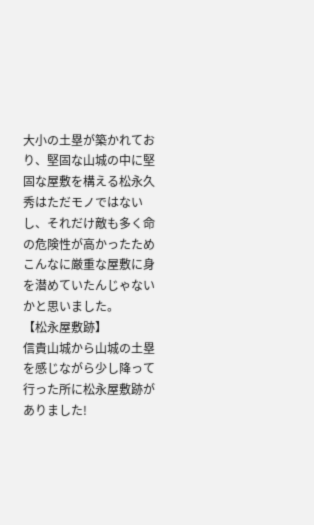大小の土塁が築かれており、堅固な山城の中に堅固な屋敷を構える松永久秀はただモノではないし、それだけ敵も多く命の危険性が高かったためこんなに厳重な屋敷に身を潜めていたんじゃないかと思いました。
【松永屋敷跡】
信貴山城から山城の土塁を感じながら少し降って行った所に松永屋敷跡がありました!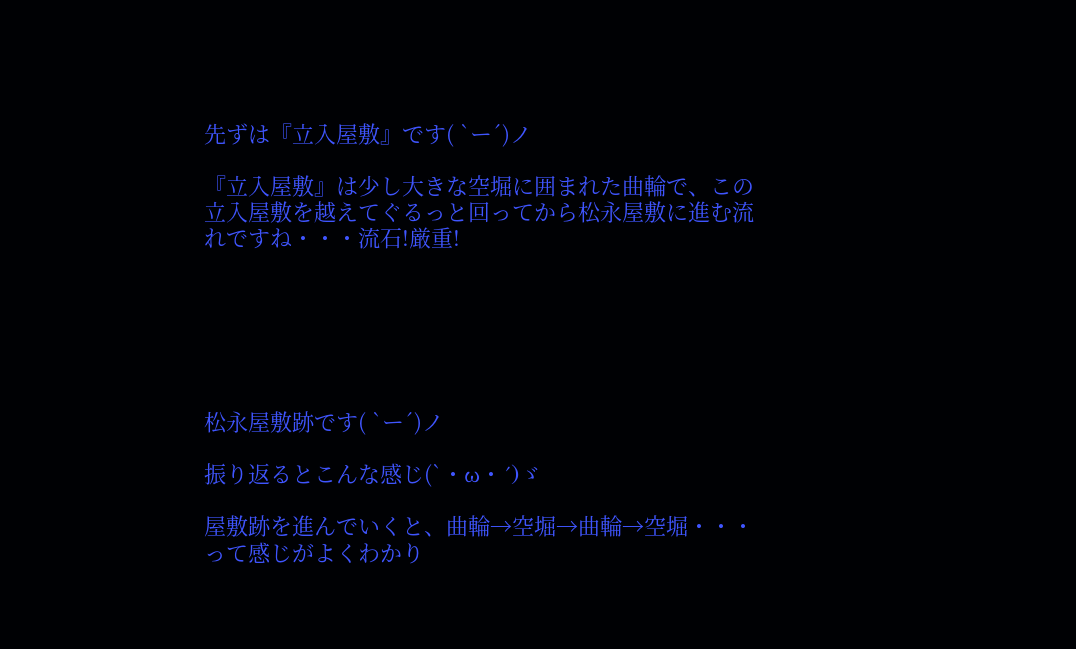先ずは『立入屋敷』です( `ー´)ノ

『立入屋敷』は少し大きな空堀に囲まれた曲輪で、この立入屋敷を越えてぐるっと回ってから松永屋敷に進む流れですね・・・流石!厳重!






松永屋敷跡です( `ー´)ノ

振り返るとこんな感じ(`・ω・´)ゞ

屋敷跡を進んでいくと、曲輪→空堀→曲輪→空堀・・・って感じがよくわかり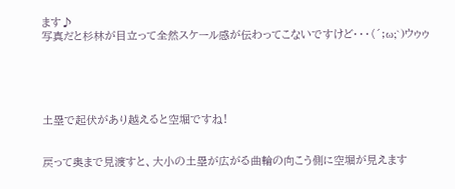ます♪
写真だと杉林が目立って全然スケール感が伝わってこないですけど・・・(´;ω;`)ウゥゥ





土塁で起伏があり越えると空堀ですね!


戻って奥まで見渡すと、大小の土塁が広がる曲輪の向こう側に空堀が見えます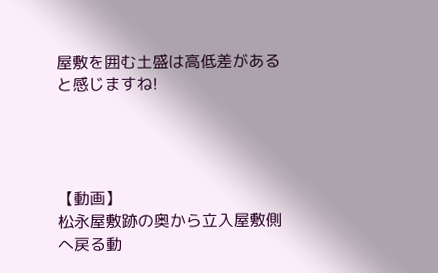屋敷を囲む土盛は高低差があると感じますね!




【動画】
松永屋敷跡の奥から立入屋敷側へ戻る動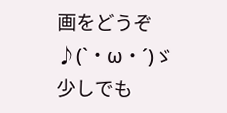画をどうぞ♪(`・ω・´)ゞ
少しでも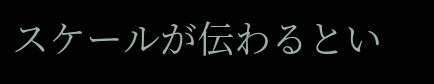スケールが伝わるとい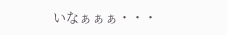いなぁぁぁ・・・